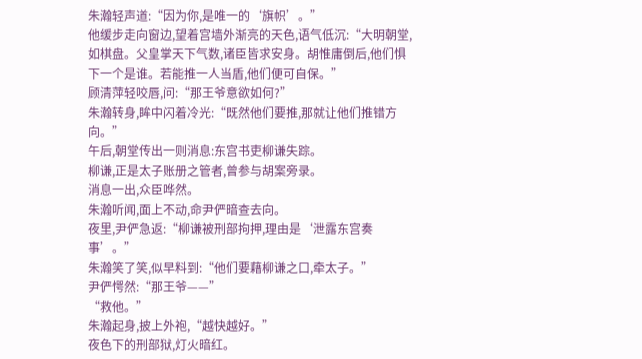朱瀚轻声道:“因为你,是唯一的‘旗帜’。”
他缓步走向窗边,望着宫墙外渐亮的天色,语气低沉:“大明朝堂,如棋盘。父皇掌天下气数,诸臣皆求安身。胡惟庸倒后,他们惧下一个是谁。若能推一人当盾,他们便可自保。”
顾清萍轻咬唇,问:“那王爷意欲如何?”
朱瀚转身,眸中闪着冷光:“既然他们要推,那就让他们推错方向。”
午后,朝堂传出一则消息:东宫书吏柳谦失踪。
柳谦,正是太子账册之管者,曾参与胡案旁录。
消息一出,众臣哗然。
朱瀚听闻,面上不动,命尹俨暗查去向。
夜里,尹俨急返:“柳谦被刑部拘押,理由是‘泄露东宫奏事’。”
朱瀚笑了笑,似早料到:“他们要藉柳谦之口,牵太子。”
尹俨愕然:“那王爷——”
“救他。”
朱瀚起身,披上外袍,“越快越好。”
夜色下的刑部狱,灯火暗红。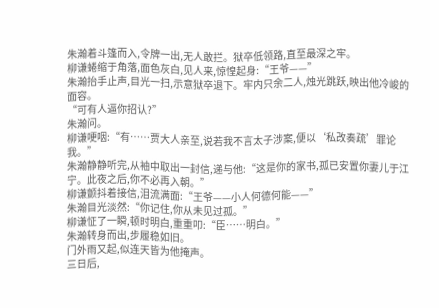朱瀚着斗篷而入,令牌一出,无人敢拦。狱卒低领路,直至最深之牢。
柳谦蜷缩于角落,面色灰白,见人来,惊惶起身:“王爷——”
朱瀚抬手止声,目光一扫,示意狱卒退下。牢内只余二人,烛光跳跃,映出他冷峻的面容。
“可有人逼你招认?”
朱瀚问。
柳谦哽咽:“有……贾大人亲至,说若我不言太子涉案,便以‘私改奏疏’罪论我。”
朱瀚静静听完,从袖中取出一封信,递与他:“这是你的家书,孤已安置你妻儿于江宁。此夜之后,你不必再入朝。”
柳谦颤抖着接信,泪流满面:“王爷——小人何德何能——”
朱瀚目光淡然:“你记住,你从未见过孤。”
柳谦怔了一瞬,顿时明白,重重叩:“臣……明白。”
朱瀚转身而出,步履稳如旧。
门外雨又起,似连天皆为他掩声。
三日后,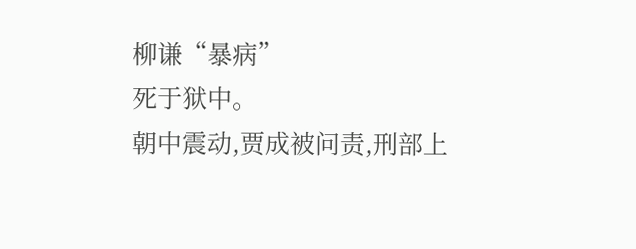柳谦“暴病”
死于狱中。
朝中震动,贾成被问责,刑部上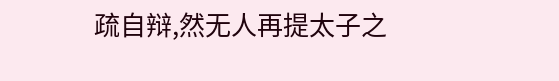疏自辩,然无人再提太子之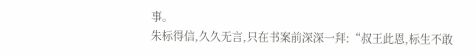事。
朱标得信,久久无言,只在书案前深深一拜:“叔王此恩,标生不敢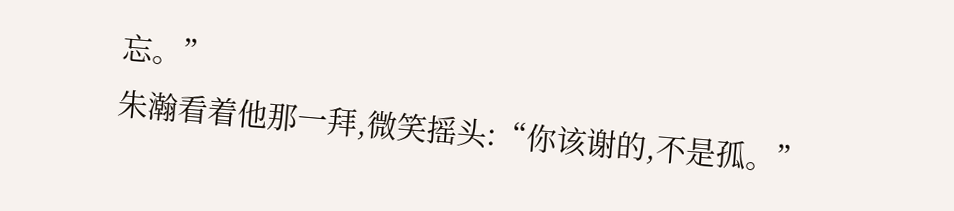忘。”
朱瀚看着他那一拜,微笑摇头:“你该谢的,不是孤。”